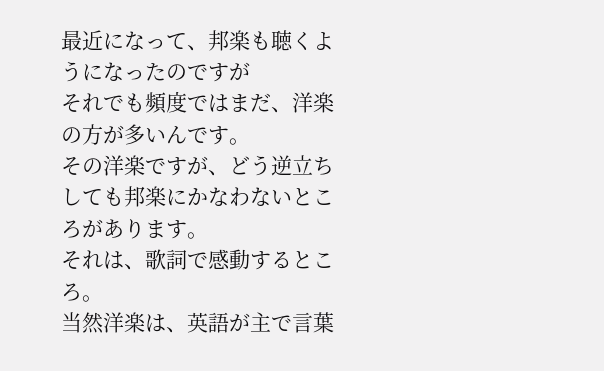最近になって、邦楽も聴くようになったのですが
それでも頻度ではまだ、洋楽の方が多いんです。
その洋楽ですが、どう逆立ちしても邦楽にかなわないところがあります。
それは、歌詞で感動するところ。
当然洋楽は、英語が主で言葉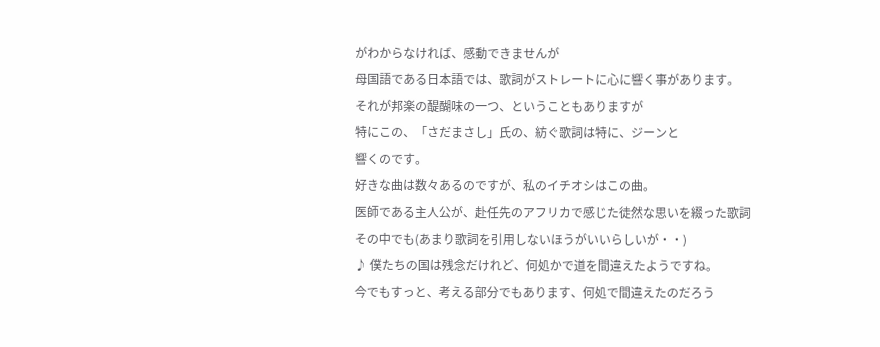がわからなければ、感動できませんが
母国語である日本語では、歌詞がストレートに心に響く事があります。
それが邦楽の醍醐味の一つ、ということもありますが
特にこの、「さだまさし」氏の、紡ぐ歌詞は特に、ジーンと
響くのです。
好きな曲は数々あるのですが、私のイチオシはこの曲。
医師である主人公が、赴任先のアフリカで感じた徒然な思いを綴った歌詞
その中でも(あまり歌詞を引用しないほうがいいらしいが・・)
♪ 僕たちの国は残念だけれど、何処かで道を間違えたようですね。
今でもすっと、考える部分でもあります、何処で間違えたのだろう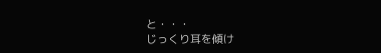と・・・
じっくり耳を傾け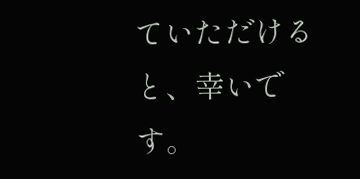ていただけると、幸いです。